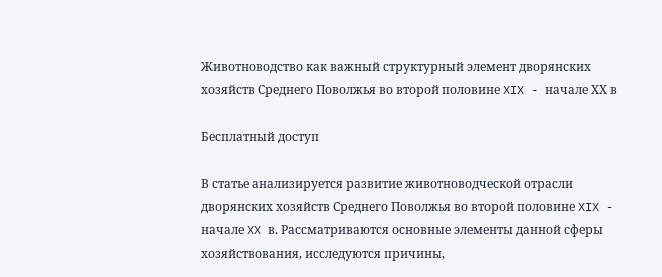Животноводство как важный структурный элемент дворянских хозяйств Среднего Поволжья во второй половине XIX - начале ХХ в

Бесплатный доступ

В статье анализируется развитие животноводческой отрасли дворянских хозяйств Среднего Поволжья во второй половине XIX - начале XX в. Рассматриваются основные элементы данной сферы хозяйствования, исследуются причины,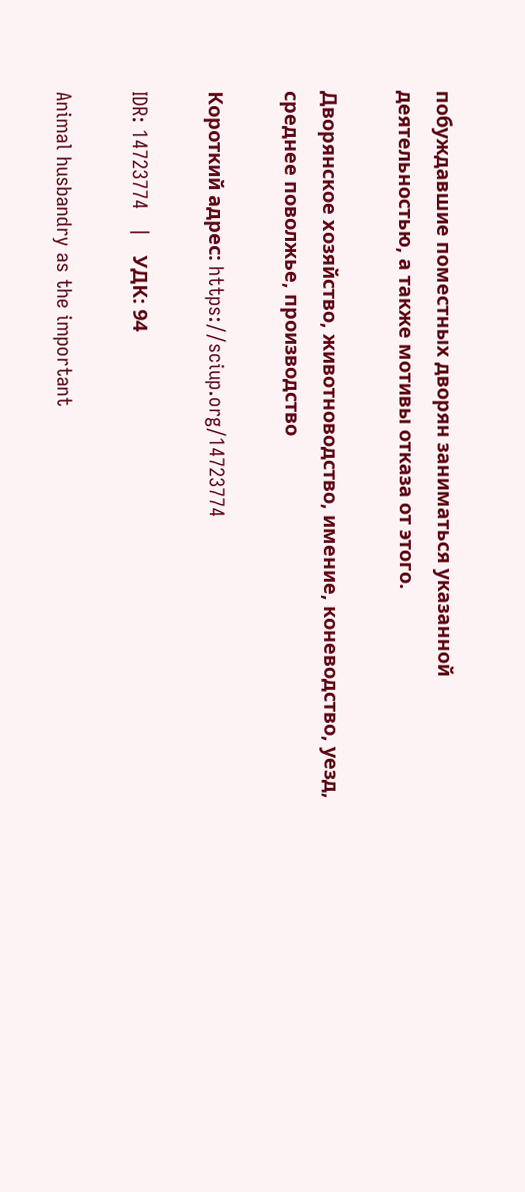побуждавшие поместных дворян заниматься указанной деятельностью, а также мотивы отказа от этого.

Дворянское хозяйство, животноводство, имение, коневодство, уезд, среднее поволжье, производство

Короткий адрес: https://sciup.org/14723774

IDR: 14723774   |   УДК: 94

Animal husbandry as the important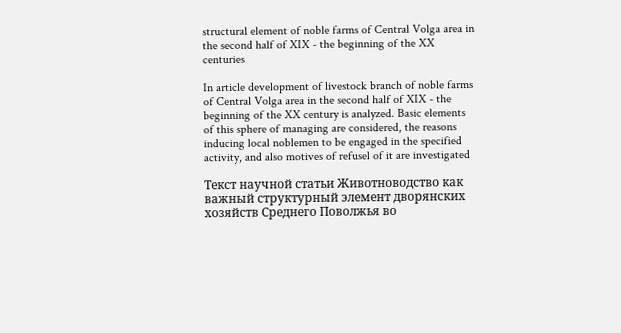structural element of noble farms of Central Volga area in the second half of XIX - the beginning of the XX centuries

In article development of livestock branch of noble farms of Central Volga area in the second half of XIX - the beginning of the XX century is analyzed. Basic elements of this sphere of managing are considered, the reasons inducing local noblemen to be engaged in the specified activity, and also motives of refusel of it are investigated

Текст научной статьи Животноводство как важный структурный элемент дворянских хозяйств Среднего Поволжья во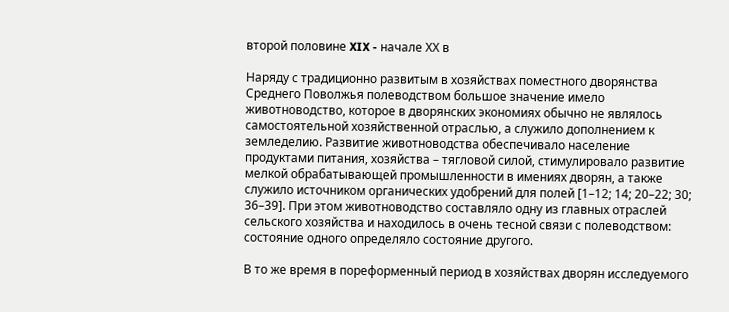второй половине XIX - начале ХХ в

Наряду с традиционно развитым в хозяйствах поместного дворянства Среднего Поволжья полеводством большое значение имело животноводство, которое в дворянских экономиях обычно не являлось самостоятельной хозяйственной отраслью, а служило дополнением к земледелию. Развитие животноводства обеспечивало население продуктами питания, хозяйства – тягловой силой, стимулировало развитие мелкой обрабатывающей промышленности в имениях дворян, а также служило источником органических удобрений для полей [1–12; 14; 20–22; 30; 36–39]. При этом животноводство составляло одну из главных отраслей сельского хозяйства и находилось в очень тесной связи с полеводством: состояние одного определяло состояние другого.

В то же время в пореформенный период в хозяйствах дворян исследуемого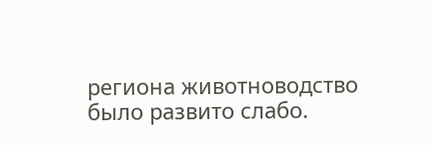региона животноводство было развито слабо.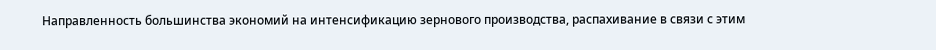Направленность большинства экономий на интенсификацию зернового производства, распахивание в связи с этим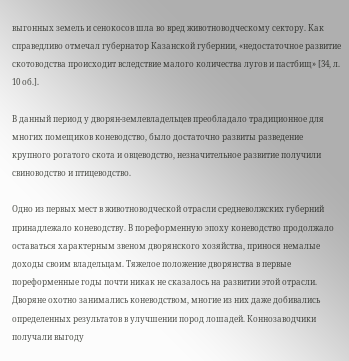выгонных земель и сенокосов шла во вред животноводческому сектору. Как справедливо отмечал губернатор Казанской губернии, «недостаточное развитие скотоводства происходит вследствие малого количества лугов и пастбищ» [34, л. 10 об.].

В данный период у дворян-землевладельцев преобладало традиционное для многих помещиков коневодство, было достаточно развиты разведение крупного рогатого скота и овцеводство, незначительное развитие получили свиноводство и птицеводство.

Одно из первых мест в животноводческой отрасли средневолжских губерний принадлежало коневодству. В пореформенную эпоху коневодство продолжало оставаться характерным звеном дворянского хозяйства, принося немалые доходы своим владельцам. Тяжелое положение дворянства в первые пореформенные годы почти никак не сказалось на развитии этой отрасли. Дворяне охотно занимались коневодством, многие из них даже добивались определенных результатов в улучшении пород лошадей. Коннозаводчики получали выгоду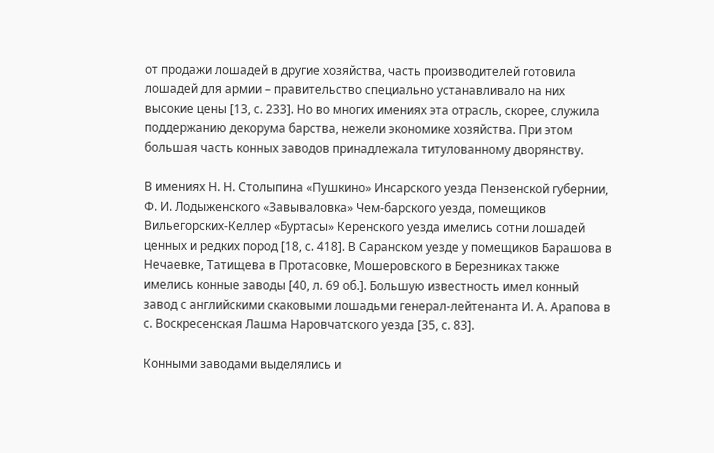от продажи лошадей в другие хозяйства, часть производителей готовила лошадей для армии – правительство специально устанавливало на них высокие цены [13, с. 233]. Но во многих имениях эта отрасль, скорее, служила поддержанию декорума барства, нежели экономике хозяйства. При этом большая часть конных заводов принадлежала титулованному дворянству.

В имениях Н. Н. Столыпина «Пушкино» Инсарского уезда Пензенской губернии, Ф. И. Лодыженского «Завываловка» Чем-барского уезда, помещиков Вильегорских-Келлер «Буртасы» Керенского уезда имелись сотни лошадей ценных и редких пород [18, с. 418]. В Саранском уезде у помещиков Барашова в Нечаевке, Татищева в Протасовке, Мошеровского в Березниках также имелись конные заводы [40, л. 69 об.]. Большую известность имел конный завод с английскими скаковыми лошадьми генерал-лейтенанта И. А. Арапова в с. Воскресенская Лашма Наровчатского уезда [35, с. 83].

Конными заводами выделялись и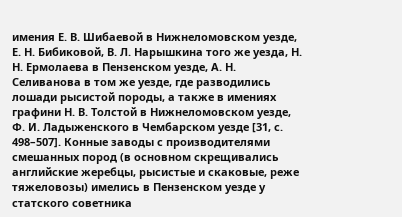имения Е. В. Шибаевой в Нижнеломовском уезде, Е. Н. Бибиковой, В. Л. Нарышкина того же уезда, Н. Н. Ермолаева в Пензенском уезде, А. Н. Селиванова в том же уезде, где разводились лошади рысистой породы, а также в имениях графини Н. В. Толстой в Нижнеломовском уезде, Ф. И. Ладыженского в Чембарском уезде [31, с. 498–507]. Конные заводы с производителями смешанных пород (в основном скрещивались английские жеребцы, рысистые и скаковые, реже тяжеловозы) имелись в Пензенском уезде у статского советника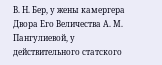В. Н. Бер, у жены камергера Двора Его Величества А. М. Пангулиевой, у действительного статского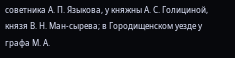советника А. П. Языкова, у княжны А. С. Голициной, князя В. Н. Ман-сырева; в Городищенском уезде у графа М. А.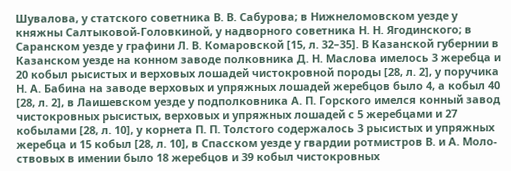Шувалова, у статского советника В. В. Сабурова; в Нижнеломовском уезде у княжны Салтыковой-Головкиной, у надворного советника Н. Н. Ягодинского; в Саранском уезде у графини Л. В. Комаровской [15, л. 32–35]. В Казанской губернии в Казанском уезде на конном заводе полковника Д. Н. Маслова имелось 3 жеребца и 20 кобыл рысистых и верховых лошадей чистокровной породы [28, л. 2], у поручика Н. А. Бабина на заводе верховых и упряжных лошадей жеребцов было 4, а кобыл 40 [28, л. 2], в Лаишевском уезде у подполковника А. П. Горского имелся конный завод чистокровных рысистых, верховых и упряжных лошадей с 5 жеребцами и 27 кобылами [28, л. 10], у корнета П. П. Толстого содержалось 3 рысистых и упряжных жеребца и 15 кобыл [28, л. 10], в Спасском уезде у гвардии ротмистров В. и А. Моло-ствовых в имении было 18 жеребцов и 39 кобыл чистокровных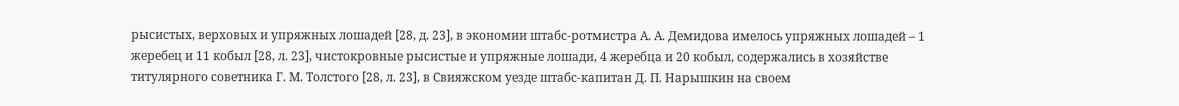рысистых, верховых и упряжных лошадей [28, д. 23], в экономии штабс-ротмистра А. А. Демидова имелось упряжных лошадей – 1 жеребец и 11 кобыл [28, л. 23], чистокровные рысистые и упряжные лошади, 4 жеребца и 20 кобыл, содержались в хозяйстве титулярного советника Г. М. Толстого [28, л. 23], в Свияжском уезде штабс-капитан Д. П. Нарышкин на своем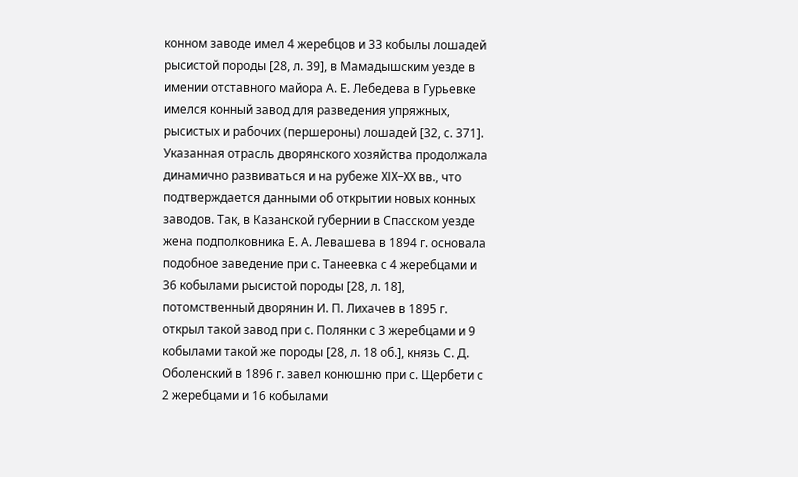конном заводе имел 4 жеребцов и 33 кобылы лошадей рысистой породы [28, л. 39], в Мамадышским уезде в имении отставного майора А. Е. Лебедева в Гурьевке имелся конный завод для разведения упряжных, рысистых и рабочих (першероны) лошадей [32, с. 371]. Указанная отрасль дворянского хозяйства продолжала динамично развиваться и на рубеже XIX–XX вв., что подтверждается данными об открытии новых конных заводов. Так, в Казанской губернии в Спасском уезде жена подполковника Е. А. Левашева в 1894 г. основала подобное заведение при с. Танеевка с 4 жеребцами и 36 кобылами рысистой породы [28, л. 18], потомственный дворянин И. П. Лихачев в 1895 г. открыл такой завод при с. Полянки с 3 жеребцами и 9 кобылами такой же породы [28, л. 18 об.], князь С. Д. Оболенский в 1896 г. завел конюшню при с. Щербети с 2 жеребцами и 16 кобылами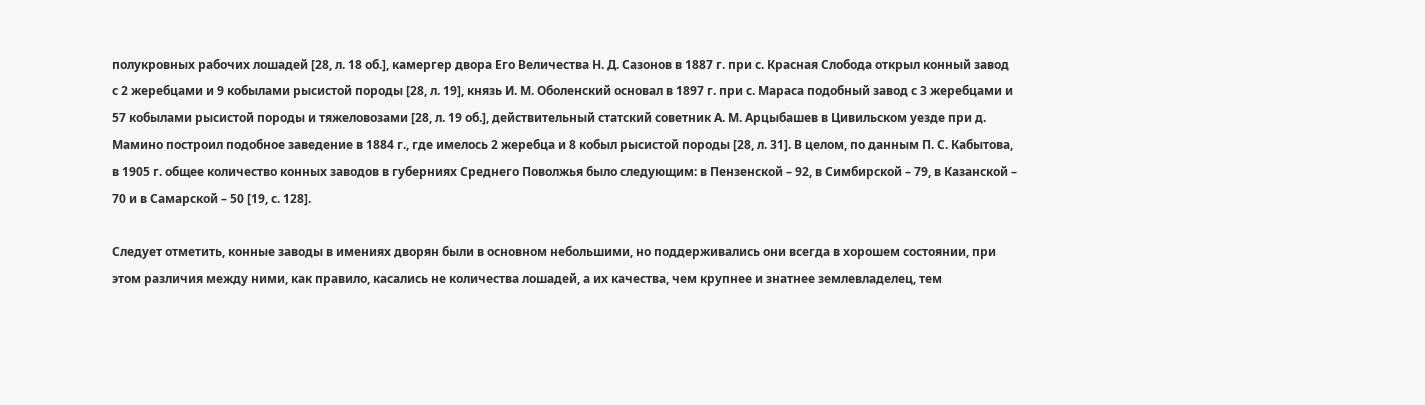полукровных рабочих лошадей [28, л. 18 об.], камергер двора Его Величества Н. Д. Сазонов в 1887 г. при с. Красная Слобода открыл конный завод с 2 жеребцами и 9 кобылами рысистой породы [28, л. 19], князь И. М. Оболенский основал в 1897 г. при с. Мараса подобный завод с 3 жеребцами и 57 кобылами рысистой породы и тяжеловозами [28, л. 19 об.], действительный статский советник А. М. Арцыбашев в Цивильском уезде при д. Мамино построил подобное заведение в 1884 г., где имелось 2 жеребца и 8 кобыл рысистой породы [28, л. 31]. В целом, по данным П. С. Кабытова, в 1905 г. общее количество конных заводов в губерниях Среднего Поволжья было следующим: в Пензенской – 92, в Симбирской – 79, в Казанской – 70 и в Самарской – 50 [19, с. 128].

Следует отметить, конные заводы в имениях дворян были в основном небольшими, но поддерживались они всегда в хорошем состоянии, при этом различия между ними, как правило, касались не количества лошадей, а их качества, чем крупнее и знатнее землевладелец, тем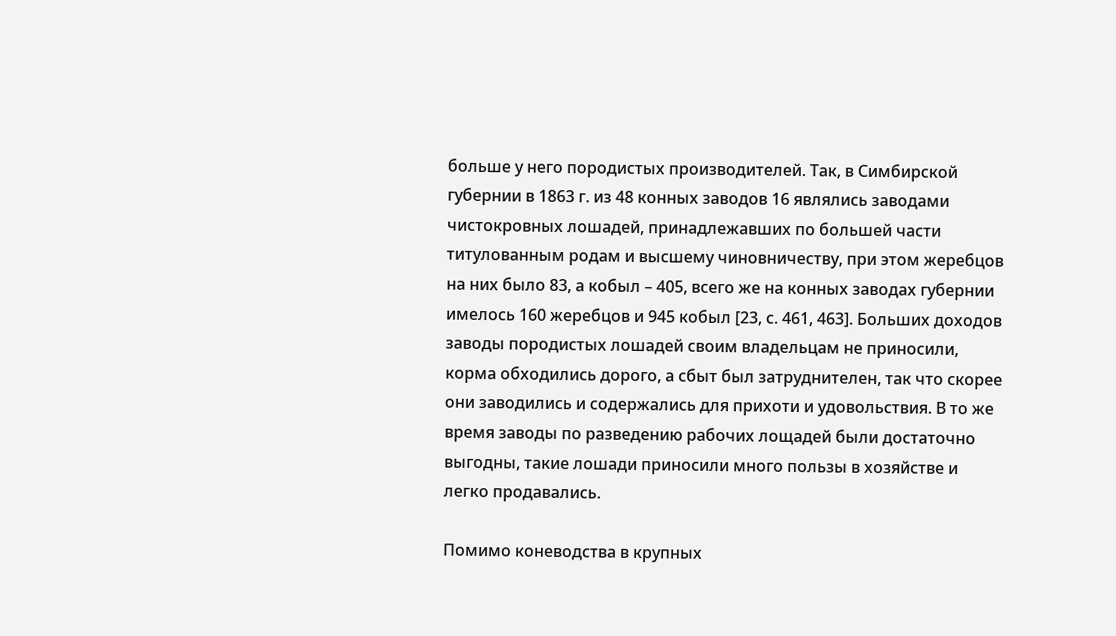больше у него породистых производителей. Так, в Симбирской губернии в 1863 г. из 48 конных заводов 16 являлись заводами чистокровных лошадей, принадлежавших по большей части титулованным родам и высшему чиновничеству, при этом жеребцов на них было 83, а кобыл – 405, всего же на конных заводах губернии имелось 160 жеребцов и 945 кобыл [23, с. 461, 463]. Больших доходов заводы породистых лошадей своим владельцам не приносили, корма обходились дорого, а сбыт был затруднителен, так что скорее они заводились и содержались для прихоти и удовольствия. В то же время заводы по разведению рабочих лощадей были достаточно выгодны, такие лошади приносили много пользы в хозяйстве и легко продавались.

Помимо коневодства в крупных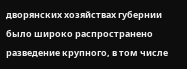дворянских хозяйствах губернии было широко распространено разведение крупного, в том числе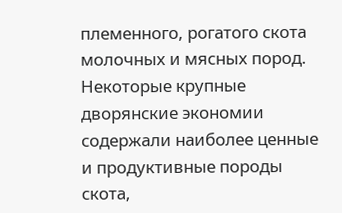племенного, рогатого скота молочных и мясных пород. Некоторые крупные дворянские экономии содержали наиболее ценные и продуктивные породы скота,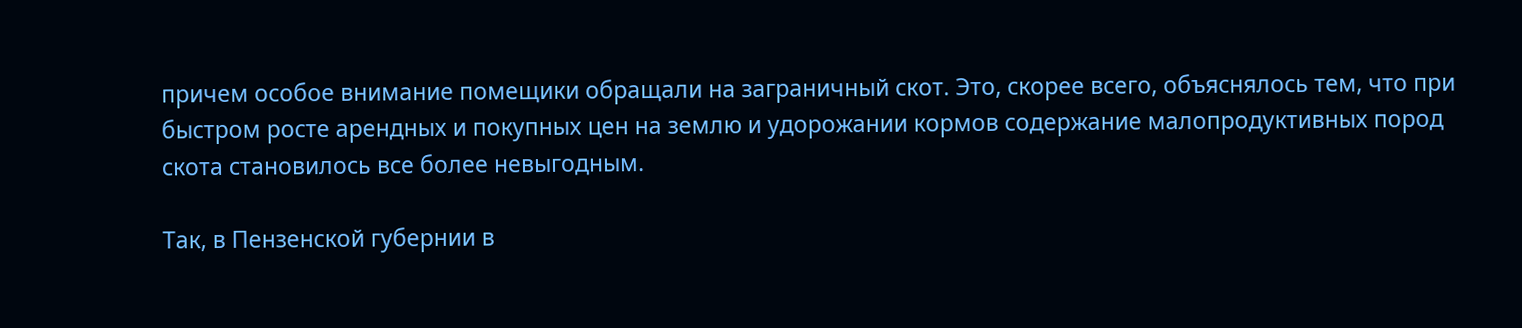причем особое внимание помещики обращали на заграничный скот. Это, скорее всего, объяснялось тем, что при быстром росте арендных и покупных цен на землю и удорожании кормов содержание малопродуктивных пород скота становилось все более невыгодным.

Так, в Пензенской губернии в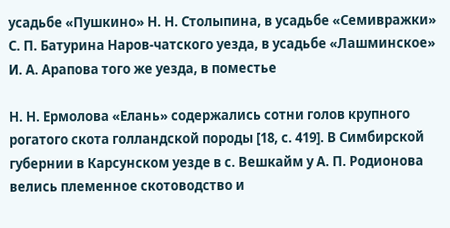усадьбе «Пушкино» Н. Н. Столыпина, в усадьбе «Семивражки» С. П. Батурина Наров-чатского уезда, в усадьбе «Лашминское» И. А. Арапова того же уезда, в поместье

Н. Н. Ермолова «Елань» содержались сотни голов крупного рогатого скота голландской породы [18, с. 419]. В Симбирской губернии в Карсунском уезде в с. Вешкайм у А. П. Родионова велись племенное скотоводство и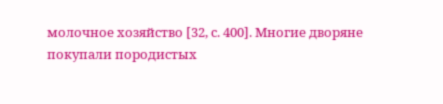молочное хозяйство [32, с. 400]. Многие дворяне покупали породистых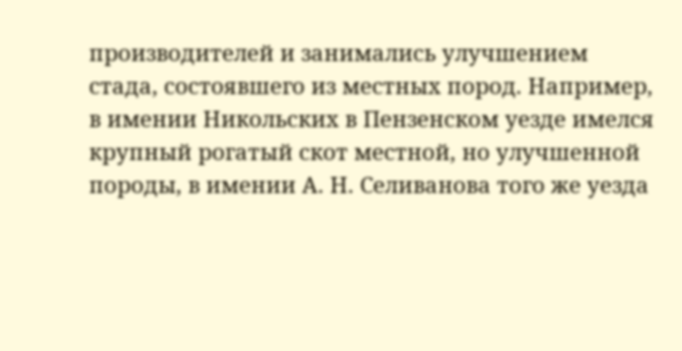производителей и занимались улучшением стада, состоявшего из местных пород. Например, в имении Никольских в Пензенском уезде имелся крупный рогатый скот местной, но улучшенной породы, в имении А. Н. Селиванова того же уезда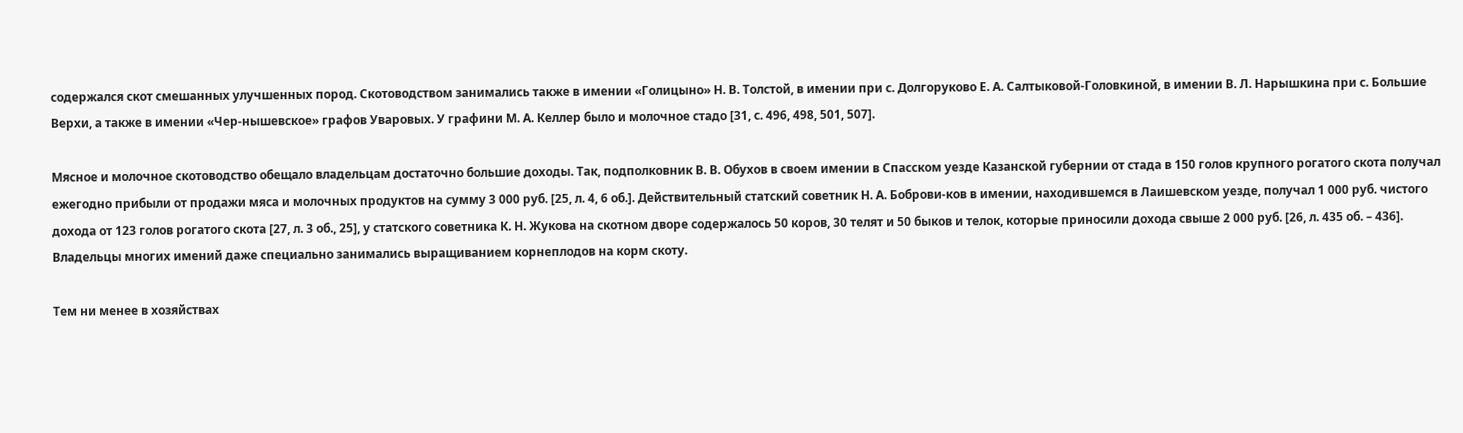содержался скот смешанных улучшенных пород. Скотоводством занимались также в имении «Голицыно» Н. В. Толстой, в имении при с. Долгоруково Е. А. Салтыковой-Головкиной, в имении В. Л. Нарышкина при с. Большие Верхи, а также в имении «Чер-нышевское» графов Уваровых. У графини М. А. Келлер было и молочное стадо [31, с. 496, 498, 501, 507].

Мясное и молочное скотоводство обещало владельцам достаточно большие доходы. Так, подполковник В. В. Обухов в своем имении в Спасском уезде Казанской губернии от стада в 150 голов крупного рогатого скота получал ежегодно прибыли от продажи мяса и молочных продуктов на сумму 3 000 руб. [25, л. 4, 6 об.]. Действительный статский советник Н. А. Боброви-ков в имении, находившемся в Лаишевском уезде, получал 1 000 руб. чистого дохода от 123 голов рогатого скота [27, л. 3 об., 25], у статского советника К. Н. Жукова на скотном дворе содержалось 50 коров, 30 телят и 50 быков и телок, которые приносили дохода свыше 2 000 руб. [26, л. 435 об. – 436]. Владельцы многих имений даже специально занимались выращиванием корнеплодов на корм скоту.

Тем ни менее в хозяйствах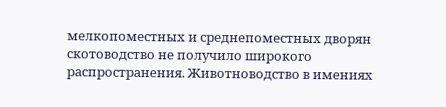мелкопоместных и среднепоместных дворян скотоводство не получило широкого распространения. Животноводство в имениях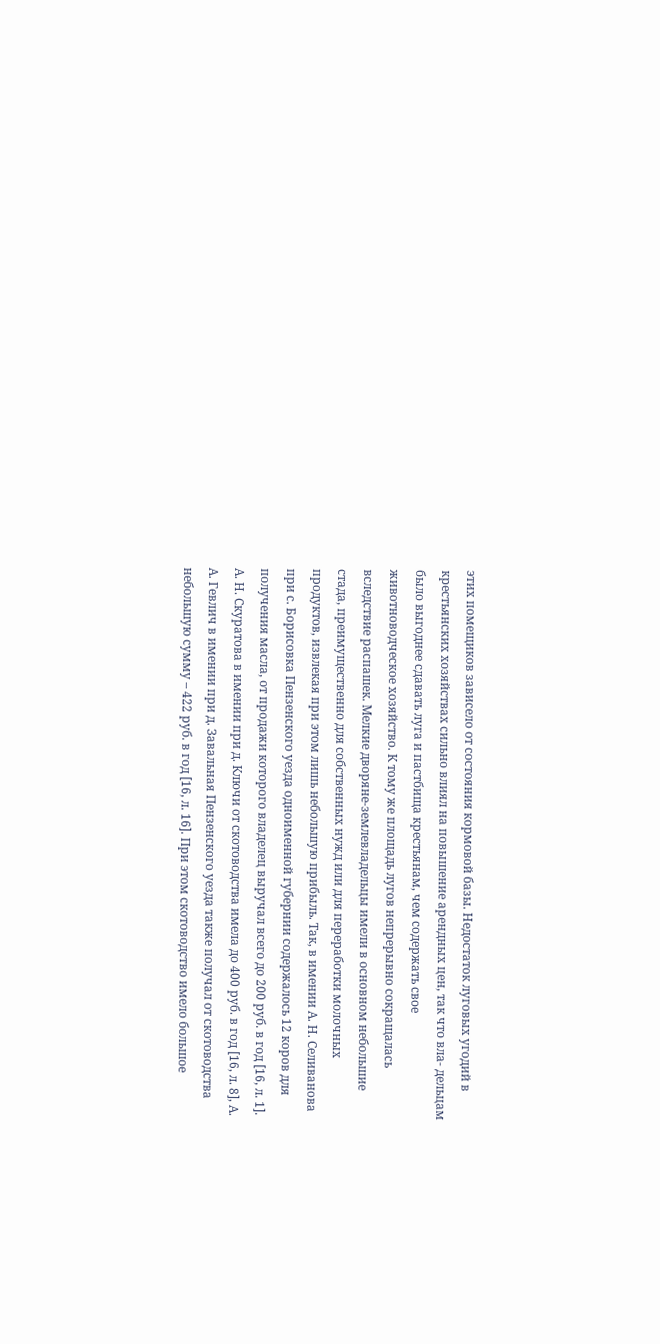этих помещиков зависело от состояния кормовой базы. Недостаток луговых угодий в крестьянских хозяйствах сильно влиял на повышение арендных цен, так что вла- дельцам было выгоднее сдавать луга и пастбища крестьянам, чем содержать свое животноводческое хозяйство. К тому же площадь лугов непрерывно сокращалась вследствие распашек. Мелкие дворяне-землевладельцы имели в основном небольшие стада, преимущественно для собственных нужд или для переработки молочных продуктов, извлекая при этом лишь небольшую прибыль. Так, в имении А. Н. Селиванова при с. Борисовка Пензенского уезда одноименной губернии содержалось 12 коров для получения масла, от продажи которого владелец выручал всего до 200 руб. в год [16, л. 1]. А. Н. Скуратова в имении при д. Ключи от скотоводства имела до 400 руб. в год [16, л. 8], А. А. Гевлич в имении при д. Завальная Пензенского уезда также получал от скотоводства небольшую сумму – 422 руб. в год [16, л. 16]. При этом скотоводство имело большое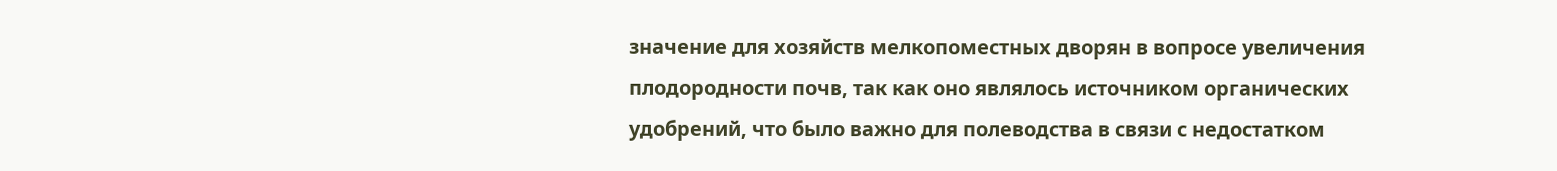значение для хозяйств мелкопоместных дворян в вопросе увеличения плодородности почв, так как оно являлось источником органических удобрений, что было важно для полеводства в связи с недостатком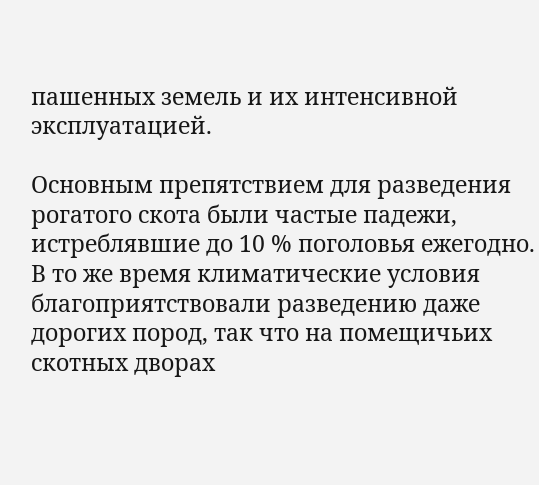пашенных земель и их интенсивной эксплуатацией.

Основным препятствием для разведения рогатого скота были частые падежи, истреблявшие до 10 % поголовья ежегодно. В то же время климатические условия благоприятствовали разведению даже дорогих пород, так что на помещичьих скотных дворах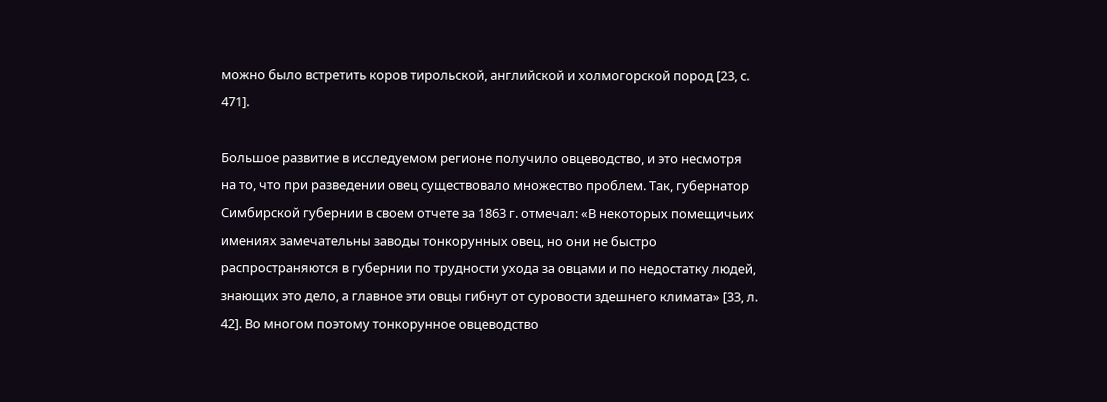можно было встретить коров тирольской, английской и холмогорской пород [23, с. 471].

Большое развитие в исследуемом регионе получило овцеводство, и это несмотря на то, что при разведении овец существовало множество проблем. Так, губернатор Симбирской губернии в своем отчете за 1863 г. отмечал: «В некоторых помещичьих имениях замечательны заводы тонкорунных овец, но они не быстро распространяются в губернии по трудности ухода за овцами и по недостатку людей, знающих это дело, а главное эти овцы гибнут от суровости здешнего климата» [33, л. 42]. Во многом поэтому тонкорунное овцеводство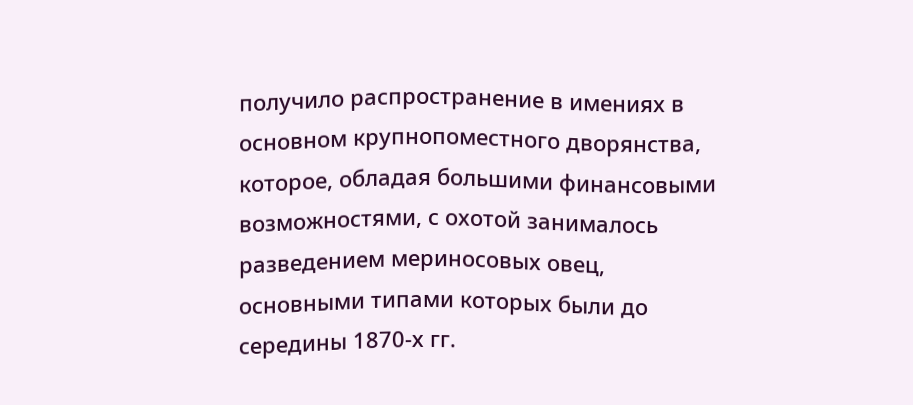получило распространение в имениях в основном крупнопоместного дворянства, которое, обладая большими финансовыми возможностями, с охотой занималось разведением мериносовых овец, основными типами которых были до середины 1870-х гг.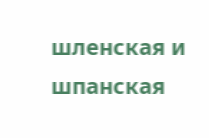шленская и шпанская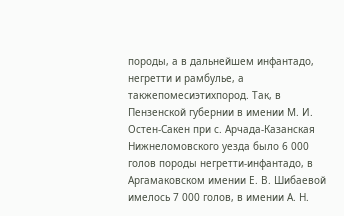породы, а в дальнейшем инфантадо, негретти и рамбулье, а такжепомесиэтихпород. Так, в Пензенской губернии в имении М. И. Остен-Сакен при с. Арчада-Казанская Нижнеломовского уезда было 6 000 голов породы негретти-инфантадо, в Аргамаковском имении Е. В. Шибаевой имелось 7 000 голов, в имении А. Н.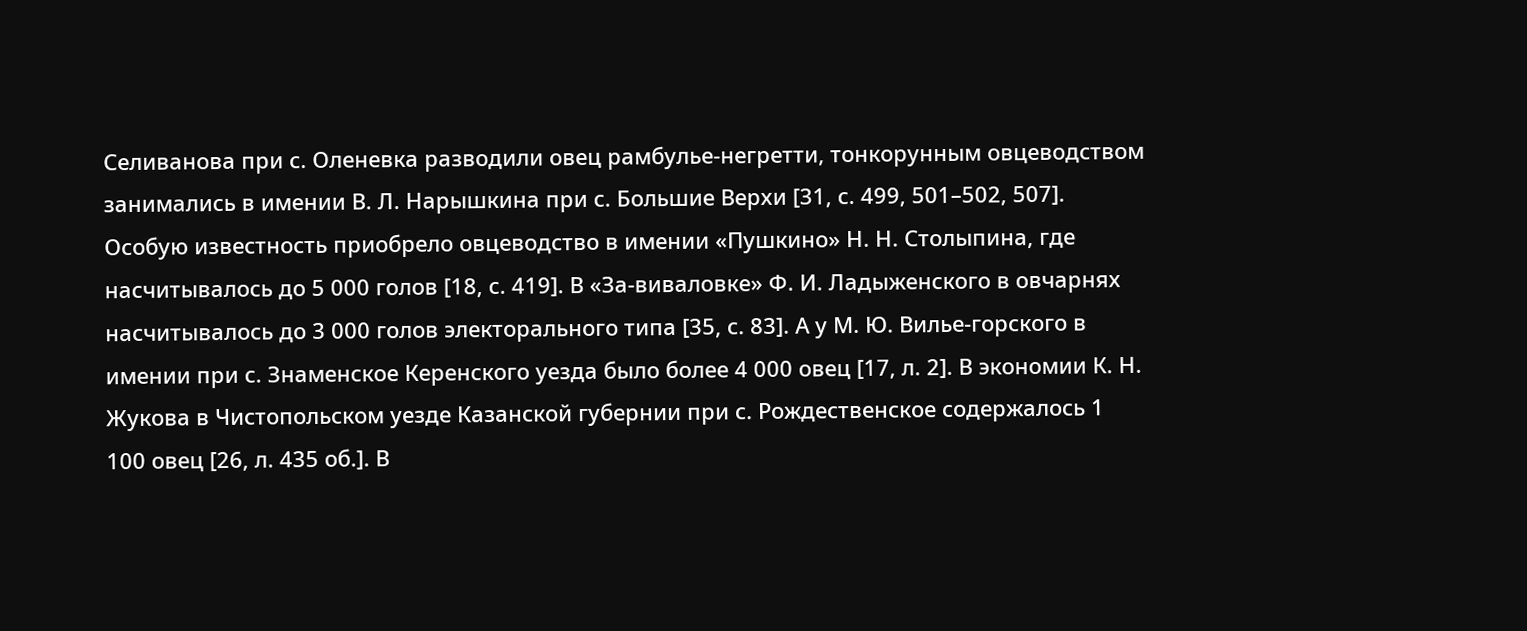Селиванова при с. Оленевка разводили овец рамбулье-негретти, тонкорунным овцеводством занимались в имении В. Л. Нарышкина при с. Большие Верхи [31, с. 499, 501–502, 507]. Особую известность приобрело овцеводство в имении «Пушкино» Н. Н. Столыпина, где насчитывалось до 5 000 голов [18, с. 419]. В «За-виваловке» Ф. И. Ладыженского в овчарнях насчитывалось до 3 000 голов электорального типа [35, с. 83]. А у М. Ю. Вилье-горского в имении при с. Знаменское Керенского уезда было более 4 000 овец [17, л. 2]. В экономии К. Н. Жукова в Чистопольском уезде Казанской губернии при с. Рождественское содержалось 1 100 овец [26, л. 435 об.]. В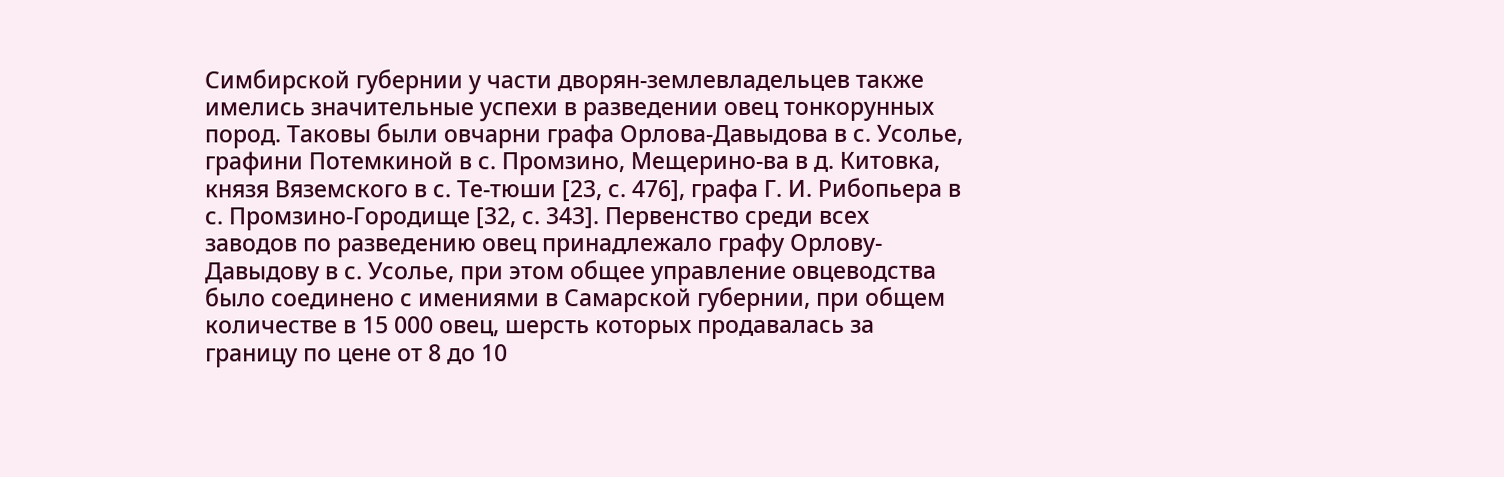Симбирской губернии у части дворян-землевладельцев также имелись значительные успехи в разведении овец тонкорунных пород. Таковы были овчарни графа Орлова-Давыдова в с. Усолье, графини Потемкиной в с. Промзино, Мещерино-ва в д. Китовка, князя Вяземского в с. Те-тюши [23, с. 476], графа Г. И. Рибопьера в с. Промзино-Городище [32, с. 343]. Первенство среди всех заводов по разведению овец принадлежало графу Орлову-Давыдову в с. Усолье, при этом общее управление овцеводства было соединено с имениями в Самарской губернии, при общем количестве в 15 000 овец, шерсть которых продавалась за границу по цене от 8 до 10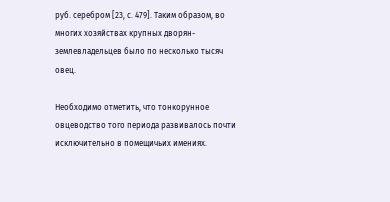руб. серебром [23, с. 479]. Таким образом, во многих хозяйствах крупных дворян-землевладельцев было по несколько тысяч овец.

Необходимо отметить, что тонкорунное овцеводство того периода развивалось почти исключительно в помещичьих имениях.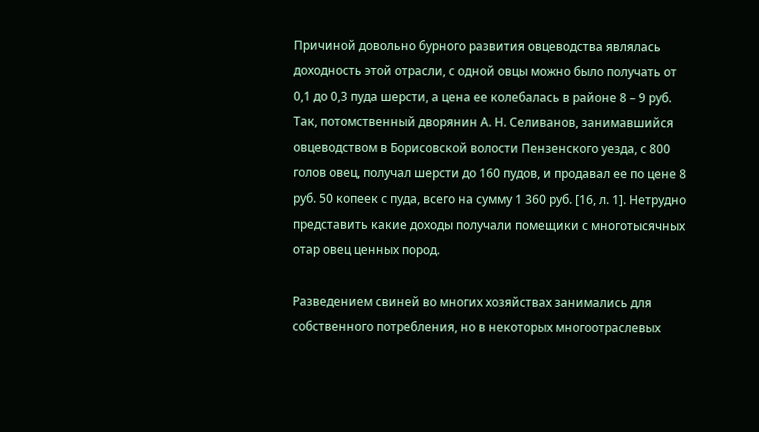Причиной довольно бурного развития овцеводства являлась доходность этой отрасли, с одной овцы можно было получать от 0,1 до 0,3 пуда шерсти, а цена ее колебалась в районе 8 – 9 руб. Так, потомственный дворянин А. Н. Селиванов, занимавшийся овцеводством в Борисовской волости Пензенского уезда, с 800 голов овец, получал шерсти до 160 пудов, и продавал ее по цене 8 руб. 50 копеек с пуда, всего на сумму 1 360 руб. [16, л. 1]. Нетрудно представить какие доходы получали помещики с многотысячных отар овец ценных пород.

Разведением свиней во многих хозяйствах занимались для собственного потребления, но в некоторых многоотраслевых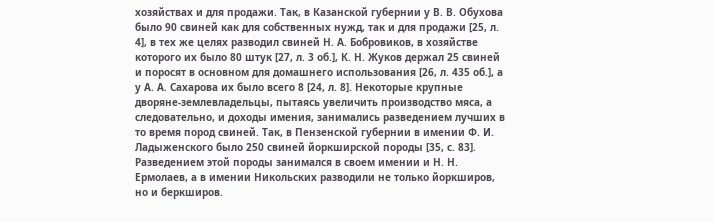хозяйствах и для продажи. Так, в Казанской губернии у В. В. Обухова было 90 свиней как для собственных нужд, так и для продажи [25, л. 4], в тех же целях разводил свиней Н. А. Бобровиков, в хозяйстве которого их было 80 штук [27, л. 3 об.], К. Н. Жуков держал 25 свиней и поросят в основном для домашнего использования [26, л. 435 об.], а у А. А. Сахарова их было всего 8 [24, л. 8]. Некоторые крупные дворяне-землевладельцы, пытаясь увеличить производство мяса, а следовательно, и доходы имения, занимались разведением лучших в то время пород свиней. Так, в Пензенской губернии в имении Ф. И. Ладыженского было 250 свиней йоркширской породы [35, с. 83]. Разведением этой породы занимался в своем имении и Н. Н. Ермолаев, а в имении Никольских разводили не только йоркширов, но и беркширов.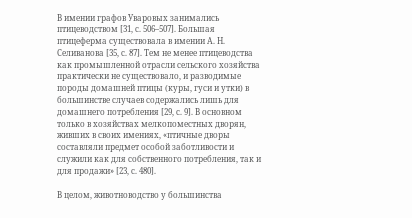В имении графов Уваровых занимались птицеводством [31, с. 506–507]. Большая птицеферма существовала в имении А. Н. Селиванова [35, с. 87]. Тем не менее птицеводства как промышленной отрасли сельского хозяйства практически не существовало, и разводимые породы домашней птицы (куры, гуси и утки) в большинстве случаев содержались лишь для домашнего потребления [29, с. 9]. В основном только в хозяйствах мелкопоместных дворян, живших в своих имениях, «птичные дворы составляли предмет особой заботливости и служили как для собственного потребления, так и для продажи» [23, с. 480].

В целом, животноводство у большинства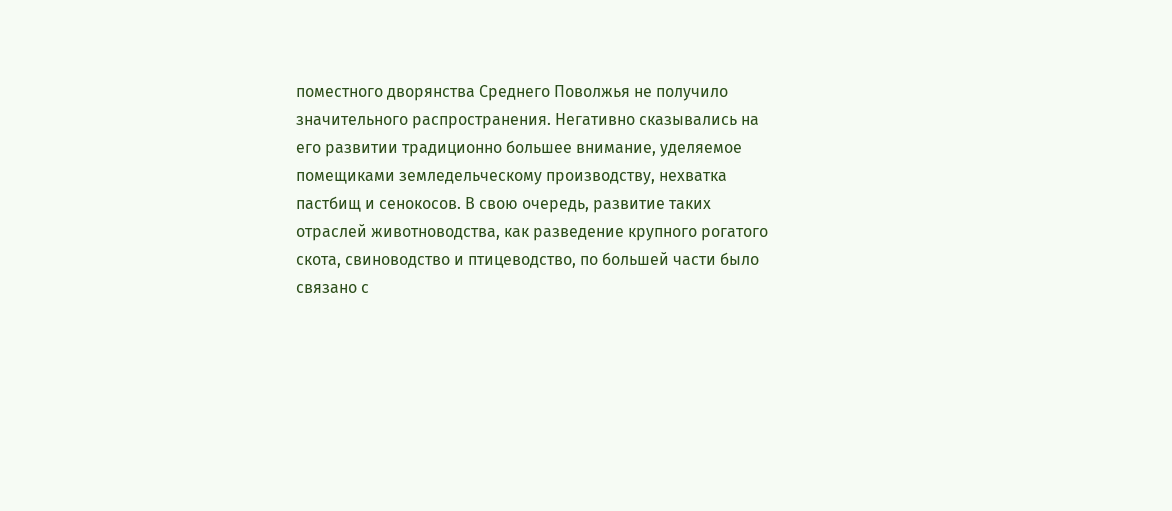поместного дворянства Среднего Поволжья не получило значительного распространения. Негативно сказывались на его развитии традиционно большее внимание, уделяемое помещиками земледельческому производству, нехватка пастбищ и сенокосов. В свою очередь, развитие таких отраслей животноводства, как разведение крупного рогатого скота, свиноводство и птицеводство, по большей части было связано с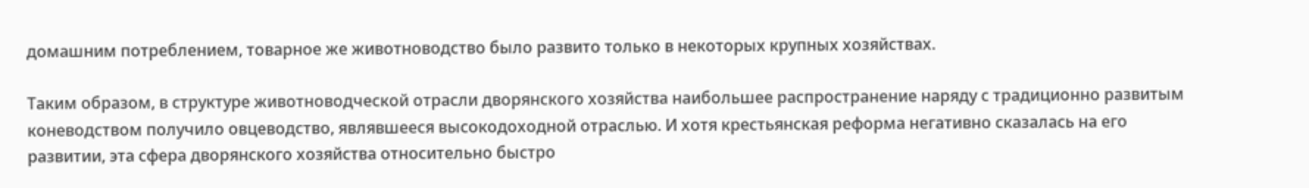домашним потреблением, товарное же животноводство было развито только в некоторых крупных хозяйствах.

Таким образом, в структуре животноводческой отрасли дворянского хозяйства наибольшее распространение наряду с традиционно развитым коневодством получило овцеводство, являвшееся высокодоходной отраслью. И хотя крестьянская реформа негативно сказалась на его развитии, эта сфера дворянского хозяйства относительно быстро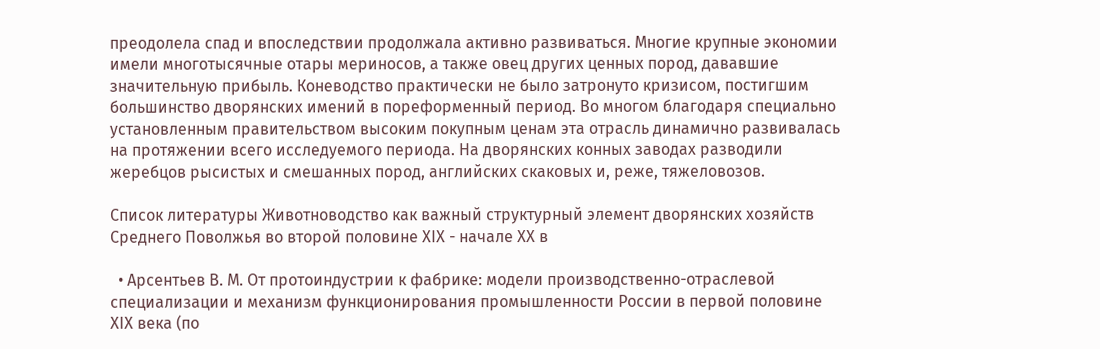преодолела спад и впоследствии продолжала активно развиваться. Многие крупные экономии имели многотысячные отары мериносов, а также овец других ценных пород, дававшие значительную прибыль. Коневодство практически не было затронуто кризисом, постигшим большинство дворянских имений в пореформенный период. Во многом благодаря специально установленным правительством высоким покупным ценам эта отрасль динамично развивалась на протяжении всего исследуемого периода. На дворянских конных заводах разводили жеребцов рысистых и смешанных пород, английских скаковых и, реже, тяжеловозов.

Список литературы Животноводство как важный структурный элемент дворянских хозяйств Среднего Поволжья во второй половине XIX - начале ХХ в

  • Арсентьев В. М. От протоиндустрии к фабрике: модели производственно-отраслевой специализации и механизм функционирования промышленности России в первой половине XIX века (по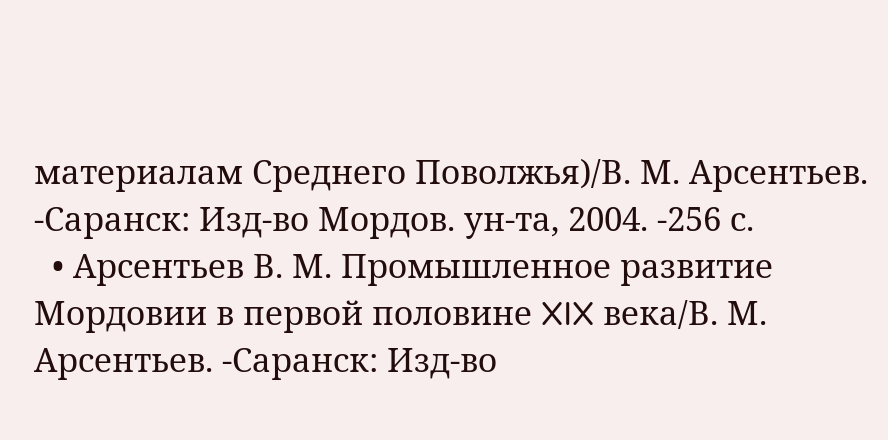материалам Среднего Поволжья)/В. М. Арсентьев. -Саранск: Изд-во Мордов. ун-та, 2004. -256 с.
  • Арсентьев В. М. Промышленное развитие Мордовии в первой половине XIX века/В. М. Арсентьев. -Саранск: Изд-во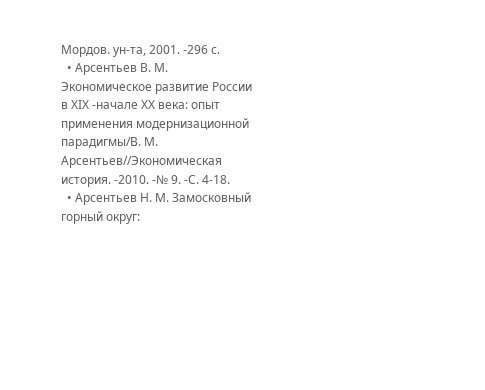Мордов. ун-та, 2001. -296 с.
  • Арсентьев В. М. Экономическое развитие России в XIX -начале XX века: опыт применения модернизационной парадигмы/В. М. Арсентьев//Экономическая история. -2010. -№ 9. -С. 4-18.
  • Арсентьев Н. М. Замосковный горный округ: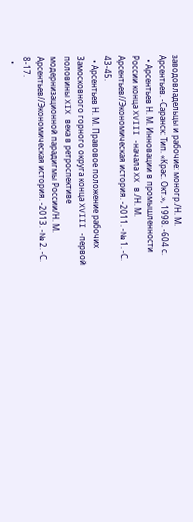заводовладельцы и рабочие: моногр./Н. М. Арсентьев. -Саранск: Тип. «Крас. Окт.», 1998. -604 с.
  • Арсентьев Н. М. Инновации в промышленности России конца XVIII -начала XX в./Н. М. Арсентьев//Экономическая история. -2011. -№ 1. -С. 43-45.
  • Арсентьев Н. М. Правовое положение рабочих Замосковного горного округа конца XVIII -первой половины XIX века в ретроспективе модернизационной парадигмы России/Н. М. Арсентьев//Экономическая история. -2013. -№ 2. -С. 8-17.
  •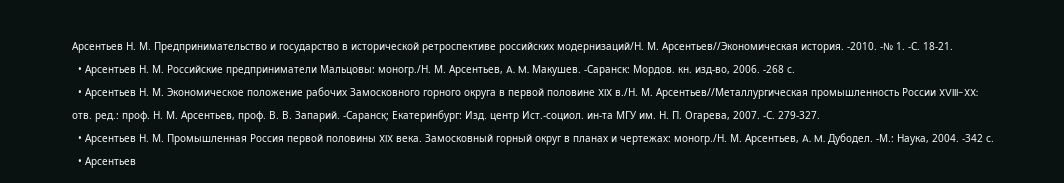Арсентьев Н. М. Предпринимательство и государство в исторической ретроспективе российских модернизаций/Н. М. Арсентьев//Экономическая история. -2010. -№ 1. -С. 18-21.
  • Арсентьев Н. М. Российские предприниматели Мальцовы: моногр./Н. М. Арсентьев, A. M. Макушев. -Саранск: Мордов. кн. изд-во, 2006. -268 с.
  • Арсентьев Н. М. Экономическое положение рабочих Замосковного горного округа в первой половине XIX в./Н. М. Арсентьев//Металлургическая промышленность России XVIII-XX: отв. ред.: проф. Н. М. Арсентьев, проф. В. В. Запарий. -Саранск; Екатеринбург: Изд. центр Ист.-социол. ин-та МГУ им. Н. П. Огарева, 2007. -С. 279-327.
  • Арсентьев Н. М. Промышленная Россия первой половины XIX века. Замосковный горный округ в планах и чертежах: моногр./Н. М. Арсентьев, A. M. Дубодел. -М.: Наука, 2004. -342 с.
  • Арсентьев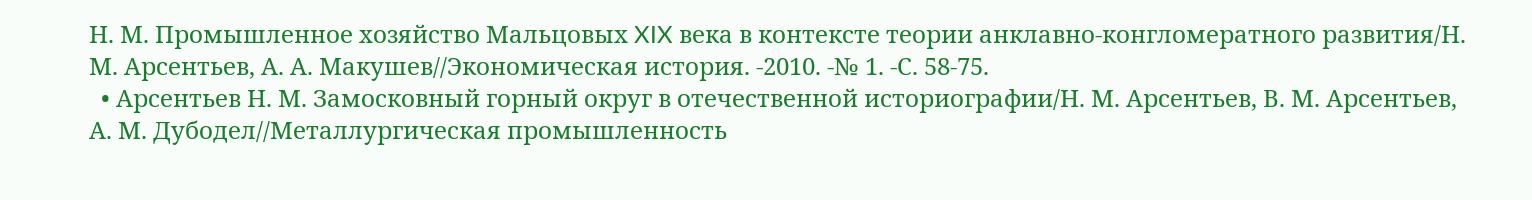Н. М. Промышленное хозяйство Мальцовых XIX века в контексте теории анклавно-конгломератного развития/Н. М. Арсентьев, А. А. Макушев//Экономическая история. -2010. -№ 1. -С. 58-75.
  • Арсентьев Н. М. Замосковный горный округ в отечественной историографии/Н. М. Арсентьев, В. М. Арсентьев, А. М. Дубодел//Металлургическая промышленность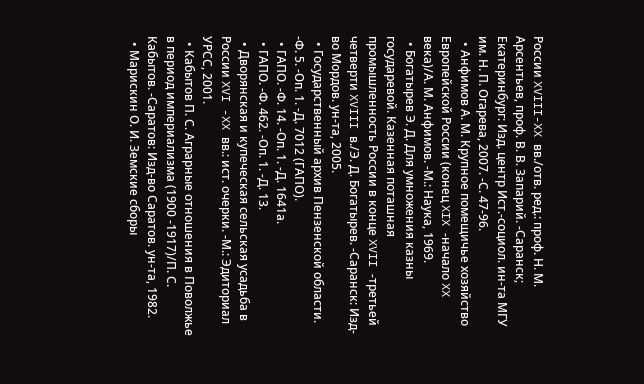России XVIII-XX вв./отв. ред.: проф. Н. М. Арсентьев, проф. В. В. Запарий. -Саранск; Екатеринбург: Изд. центр Ист.-социол. ин-та МГУ им. Н. П. Огарева, 2007. -С. 47-96.
  • Анфимов А. М. Крупное помещичье хозяйство Европейской России (конец XIX -начало XX века)/А. М. Анфимов. -М.: Наука, 1969.
  • Богатырев Э. Д. Для умножения казны государевой. Казенная поташная промышленность России в конце XVII -третьей четверти XVIII в./Э. Д. Богатырев. -Саранск: Изд-во Мордов. ун-та, 2005.
  • Государственный архив Пензенской области. -Ф. 5. -Оп. 1. -Д. 7012 (ГАПО).
  • ГАПО. -Ф. 14. -Оп. 1. -Д. 1641а.
  • ГАПО. -Ф. 462. -Оп. 1. -Д. 13.
  • Дворянская и купеческая сельская усадьба в России XVI -XX вв.: ист. очерки. -М.: Эдиториал УРСС, 2001.
  • Кабытов П. С. Аграрные отношения в Поволжье в период империализма (1900 -1917)/П. С. Кабытов. -Саратов: Изд-во Саратов. ун-та, 1982.
  • Марискин О. И. Земские сборы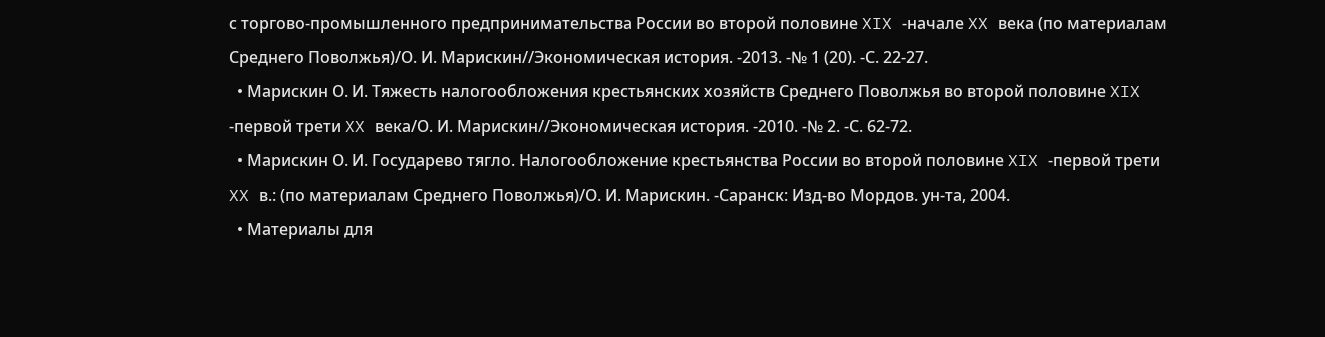с торгово-промышленного предпринимательства России во второй половине XIX -начале XX века (по материалам Среднего Поволжья)/О. И. Марискин//Экономическая история. -2013. -№ 1 (20). -С. 22-27.
  • Марискин О. И. Тяжесть налогообложения крестьянских хозяйств Среднего Поволжья во второй половине XIX -первой трети XX века/О. И. Марискин//Экономическая история. -2010. -№ 2. -С. 62-72.
  • Марискин О. И. Государево тягло. Налогообложение крестьянства России во второй половине XIX -первой трети XX в.: (по материалам Среднего Поволжья)/О. И. Марискин. -Саранск: Изд-во Мордов. ун-та, 2004.
  • Материалы для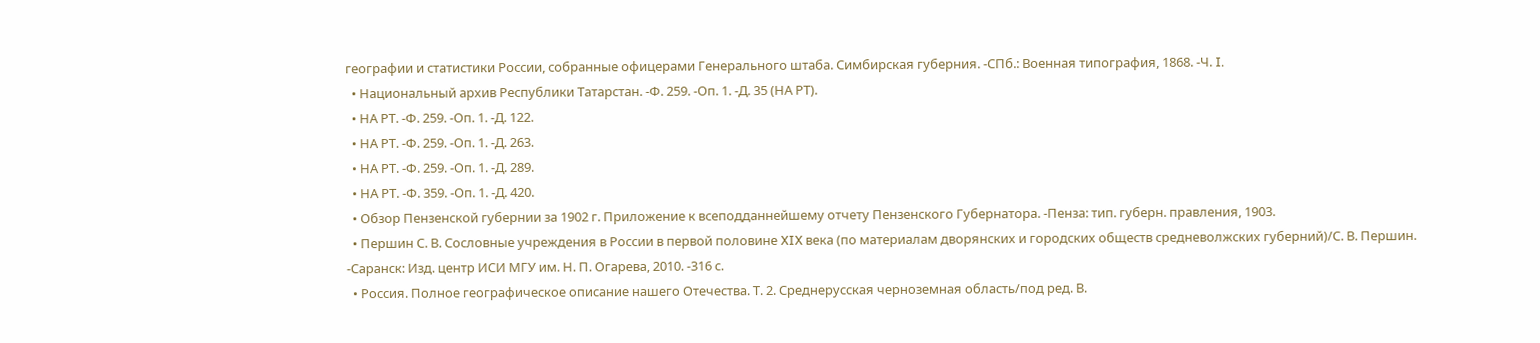географии и статистики России, собранные офицерами Генерального штаба. Симбирская губерния. -СПб.: Военная типография, 1868. -Ч. I.
  • Национальный архив Республики Татарстан. -Ф. 259. -Оп. 1. -Д. 35 (НА РТ).
  • НА РТ. -Ф. 259. -Оп. 1. -Д. 122.
  • НА РТ. -Ф. 259. -Оп. 1. -Д. 263.
  • НА РТ. -Ф. 259. -Оп. 1. -Д. 289.
  • НА РТ. -Ф. 359. -Оп. 1. -Д. 420.
  • Обзор Пензенской губернии за 1902 г. Приложение к всеподданнейшему отчету Пензенского Губернатора. -Пенза: тип. губерн. правления, 1903.
  • Першин С. В. Сословные учреждения в России в первой половине XIX века (по материалам дворянских и городских обществ средневолжских губерний)/С. В. Першин. -Саранск: Изд. центр ИСИ МГУ им. Н. П. Огарева, 2010. -316 с.
  • Россия. Полное географическое описание нашего Отечества. Т. 2. Среднерусская черноземная область/под ред. В.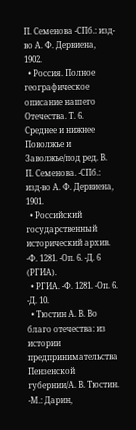П. Семенова -СПб.: изд-во А. Ф. Дервиена, 1902.
  • Россия. Полное географическое описание нашего Отечества. Т. 6. Среднее и нижнее Поволжье и Заволжье/под ред. В. П. Семенова. -СПб.: изд-во А. Ф. Дервиена, 1901.
  • Российский государственный исторический архив. -Ф. 1281. -Оп. 6. -Д. 6 (РГИА).
  • РГИА. -Ф. 1281. -Оп. 6. -Д. 10.
  • Тюстин А. В. Во благо отечества: из истории предпринимательства Пензенской губернии/А. В. Тюстин. -М.: Дарин,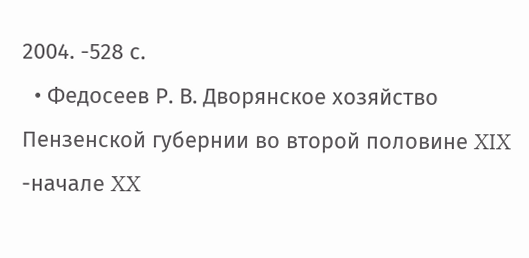2004. -528 с.
  • Федосеев Р. В. Дворянское хозяйство Пензенской губернии во второй половине XIX -начале XX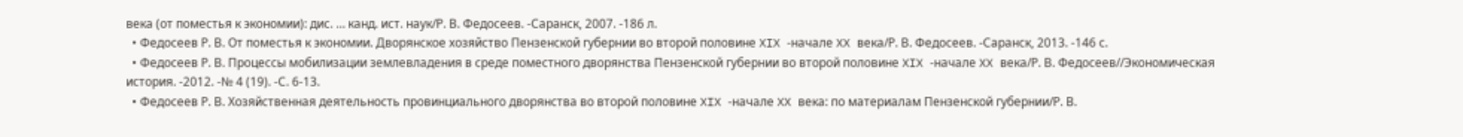века (от поместья к экономии): дис. … канд. ист. наук/Р. В. Федосеев. -Саранск, 2007. -186 л.
  • Федосеев Р. В. От поместья к экономии. Дворянское хозяйство Пензенской губернии во второй половине XIX -начале XX века/Р. В. Федосеев. -Саранск, 2013. -146 с.
  • Федосеев Р. В. Процессы мобилизации землевладения в среде поместного дворянства Пензенской губернии во второй половине XIX -начале XX века/Р. В. Федосеев//Экономическая история. -2012. -№ 4 (19). -С. 6-13.
  • Федосеев Р. В. Хозяйственная деятельность провинциального дворянства во второй половине XIX -начале XX века: по материалам Пензенской губернии/Р. В.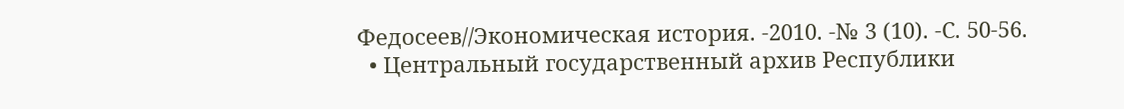Федосеев//Экономическая история. -2010. -№ 3 (10). -С. 50-56.
  • Центральный государственный архив Республики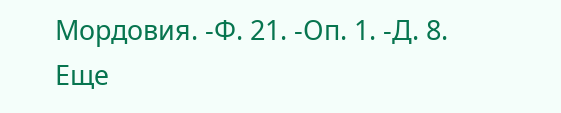Мордовия. -Ф. 21. -Оп. 1. -Д. 8.
Еще